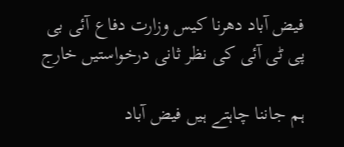فیض آباد دھرنا کیس وزارت دفاع آئی بی پی ٹی آئی کی نظر ثانی درخواستیں خارج

ہم جاننا چاہتے ہیں فیض آباد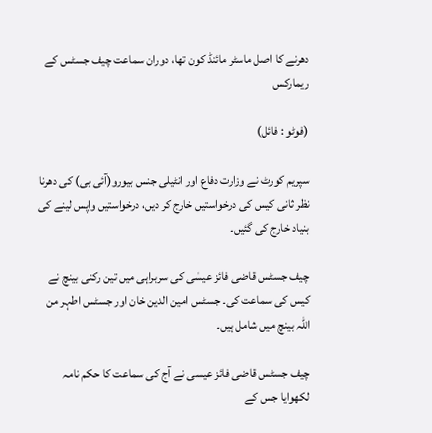دھرنے کا اصل ماسٹر مائنڈ کون تھا، دوران سماعت چیف جسٹس کے ریمارکس

(فوٹو : فائل)

سپریم کورٹ نے وزارت دفاع اور انٹیلی جنس بیورو(آئی بی) کی دھرنا نظر ثانی کیس کی درخواستیں خارج کر دیں، درخواستیں واپس لینے کی بنیاد خارج کی گئیں۔

چیف جسٹس قاضی فائز عیسٰی کی سربراہی میں تین رکنی بینچ نے کیس کی سماعت کی۔ جسٹس امین الدین خان اور جسٹس اطہر من اللہ بینچ میں شامل ہیں۔

چیف جسٹس قاضی فائز عیسی نے آج کی سماعت کا حکم نامہ لکھوایا جس کے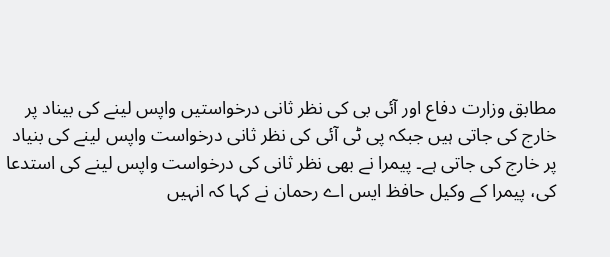مطابق وزارت دفاع اور آئی بی کی نظر ثانی درخواستیں واپس لینے کی بیناد پر خارج کی جاتی ہیں جبکہ پی ٹی آئی کی نظر ثانی درخواست واپس لینے کی بنیاد پر خارج کی جاتی ہے۔ پیمرا نے بھی نظر ثانی کی درخواست واپس لینے کی استدعا کی، پیمرا کے وکیل حافظ ایس اے رحمان نے کہا کہ انہیں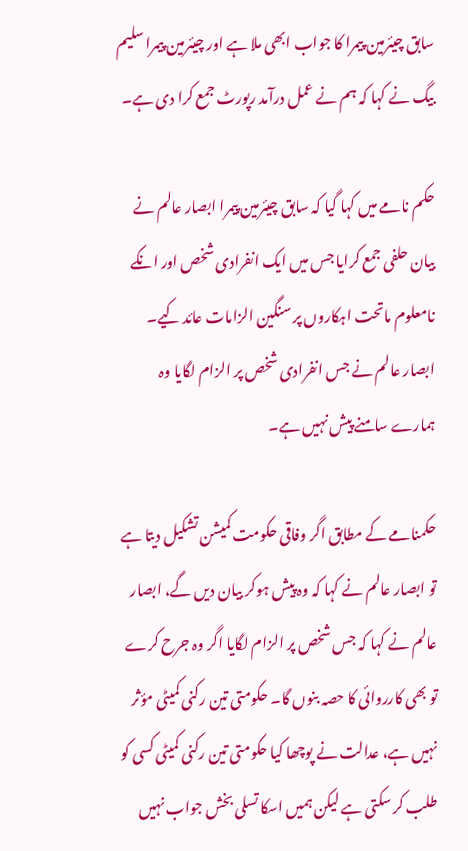سابق چیئرمین پیمرا کا جواب ابھی ملا ہے اور چیئرمین پیمرا سلیم بیگ نے کہا کہ ہم نے عمل درآمد رپورٹ جمع کرا دی ہے۔

حکم نامے میں کہا گیا کہ سابق چیئرمین پیمرا ابصار عالم نے بیان حلفی جمع کرایا جس میں ایک انفرادی شخص اور انکے نامعلوم ماتحت اہکاروں پر سنگین الزامات عائد کیے۔ ابصار عالم نے جس انفرادی شخص پر الزام لگایا وہ ہمارے سامنے پیش نہیں ہے۔

حکمنامے کے مطابق اگر وفاقی حکومت کمیشن تشکیل دیتا ہے تو ابصار عالم نے کہا کہ وہ پیش ہوکر بیان دیں گے، ابصار عالم نے کہا کہ جس شخص پر الزام لگایا اگر وہ جرح کرے تو بھی کارروائی کا حصہ بنوں گا۔ حکومتی تین رکنی کمیٹی مؤثر نہیں ہے، عدالت نے پوچھا کیا حکومتی تین رکنی کمیٹی کسی کو طلب کر سکتی ہے لیکن ہمیں اسکا تسلی بخش جواب نہیں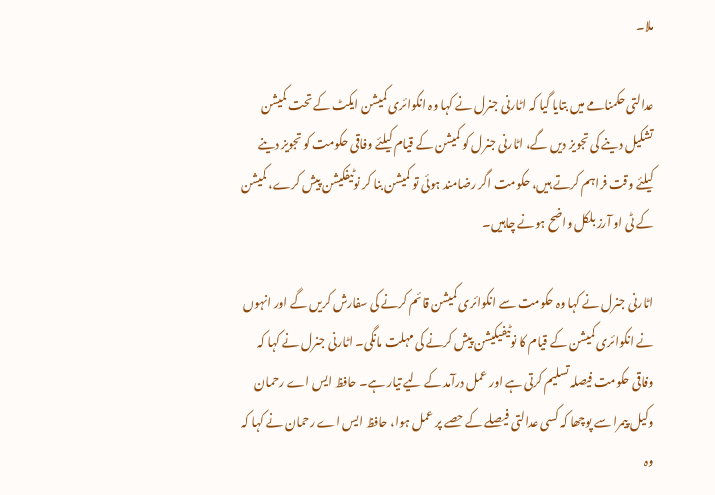ملا۔

عدالتی حکمنامے میں بتایا گیا کہ اٹارنی جنرل نے کہا وہ انکوائری کمیشن ایکٹ کے تحت کمیشن تشکیل دینے کی تجویز دیں گے، اٹارنی جنرل کو کمیشن کے قیام کیلئے وفاقی حکومت کو تجویز دینے کیلئے وقت فراہم کرتے ہیں، حکومت اگر رضامند ہوئی تو کمیشن بنا کر نوٹیفکیشن پیش کرے، کمیشن کے ٹی او آرز بلکل واضح ہونے چاہیں۔

اٹارنی جنرل نے کہا وہ حکومت سے انکوائری کمیشن قائم کرنے کی سفارش کریں گے اور انہوں نے انکوائری کمیشن کے قیام کا نوٹیفیکیشن پیش کرنے کی مہلت مانگی۔ اٹارنی جنرل نے کہا کہ وفاقی حکومت فیصلہ تسلیم کرتی ہے اور عمل درآمد کے لیے تیار ہے۔ حافظ ایس اے رحمان وکیل پیمرا سے پوچھا کہ کسی عدالتی فیصلے کے حصے پر عمل ہوا، حافظ ایس اے رحمان نے کہا کہ وہ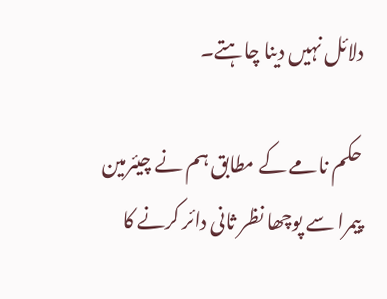دلائل نہیں دینا چاہتے۔

حکم نامے کے مطابق ہم نے چیئرمین پیمرا سے پوچھا نظر ثانی دائر کرنے کا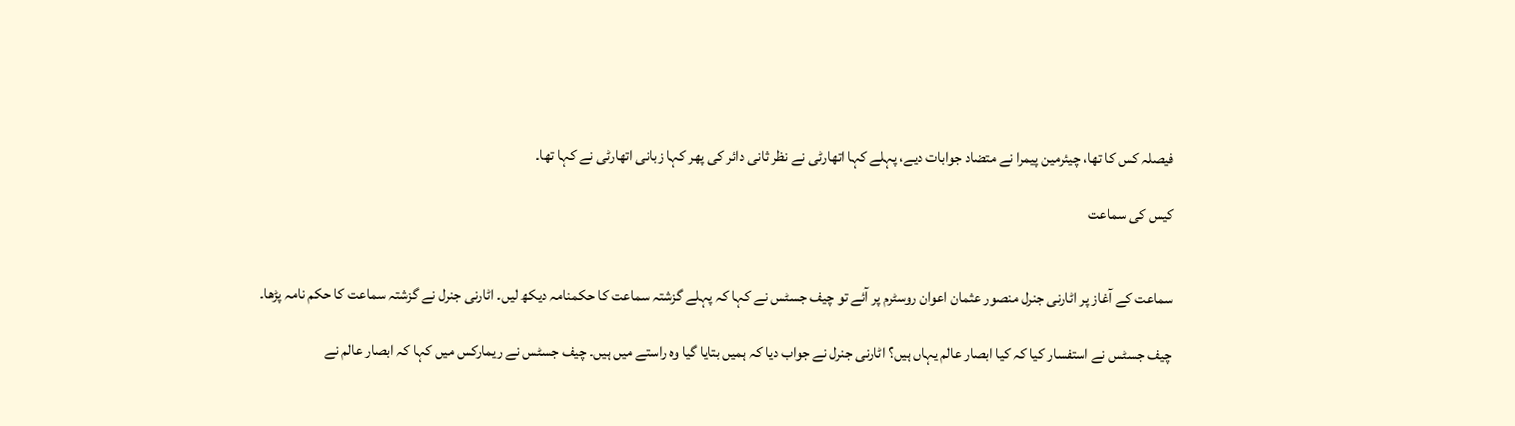فیصلہ کس کا تھا، چیئرمین پیمرا نے متضاد جوابات دیے، پہلے کہا اتھارٹی نے نظر ثانی دائر کی پھر کہا زبانی اتھارٹی نے کہا تھا۔

کیس کی سماعت


سماعت کے آغاز پر اٹارنی جنرل منصور عثمان اعوان روسٹرم پر آئے تو چیف جسٹس نے کہا کہ پہلے گزشتہ سماعت کا حکمنامہ دیکھ لیں۔ اٹارنی جنرل نے گزشتہ سماعت کا حکم نامہ پڑھا۔

چیف جسٹس نے استفسار کیا کہ کیا ابصار عالم یہاں ہیں؟ اٹارنی جنرل نے جواب دیا کہ ہمیں بتایا گیا وہ راستے میں ہیں۔ چیف جسٹس نے ریمارکس میں کہا کہ ابصار عالم نے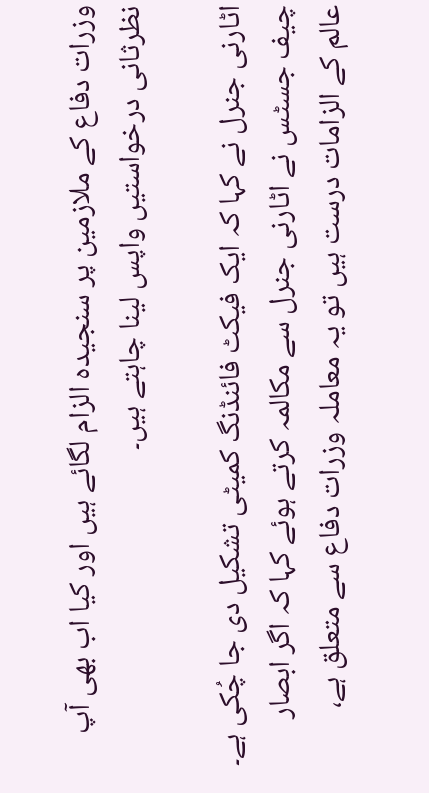وزرات دفاع کے ملازمین پر سنجیدہ الزام لگائے ہیں اور کیا اب بھی آپ نظرثانی درخواستیں واپس لینا چاہتے ہیں۔

اٹارنی جنرل نے کہا کہ ایک فیکٹ فائنڈنگ کمیٹی تشکیل دی جا چُکی ہے۔ چیف جسٹس نے اٹارنی جنرل سے مکالمہ کرتے ہوئے کہا کہ اگر ابصار عالم کے الزامات درست ہیں تو یہ معاملہ وزرات دفاع سے متعلق ہے،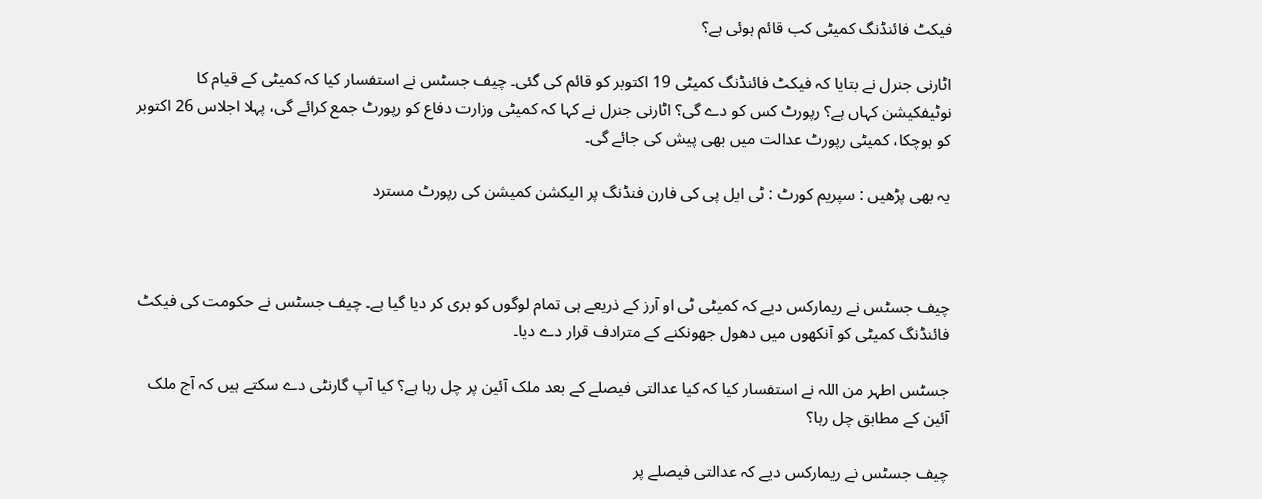فیکٹ فائنڈنگ کمیٹی کب قائم ہوئی ہے؟

اٹارنی جنرل نے بتایا کہ فیکٹ فائنڈنگ کمیٹی 19 اکتوبر کو قائم کی گئی۔ چیف جسٹس نے استفسار کیا کہ کمیٹی کے قیام کا نوٹیفکیشن کہاں ہے؟ رپورٹ کس کو دے گی؟ اٹارنی جنرل نے کہا کہ کمیٹی وزارت دفاع کو رپورٹ جمع کرائے گی، پہلا اجلاس 26 اکتوبر کو ہوچکا، کمیٹی رپورٹ عدالت میں بھی پیش کی جائے گی۔

یہ بھی پڑھیں : سپریم کورٹ : ٹی ایل پی کی فارن فنڈنگ پر الیکشن کمیشن کی رپورٹ مسترد



چیف جسٹس نے ریمارکس دیے کہ کمیٹی ٹی او آرز کے ذریعے ہی تمام لوگوں کو بری کر دیا گیا ہے۔ چیف جسٹس نے حکومت کی فیکٹ فائنڈنگ کمیٹی کو آنکھوں میں دھول جھونکنے کے مترادف قرار دے دیا۔

جسٹس اطہر من اللہ نے استفسار کیا کہ کیا عدالتی فیصلے کے بعد ملک آئین پر چل رہا ہے؟ کیا آپ گارنٹی دے سکتے ہیں کہ آج ملک آئین کے مطابق چل رہا؟

چیف جسٹس نے ریمارکس دیے کہ عدالتی فیصلے پر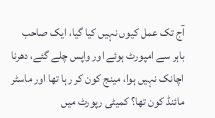آج تک عمل کیوں نہیں کیا گیا، ایک صاحب باہر سے امپورٹ ہوئے اور واپس چلے گئے، دھرنا اچانک نہیں ہوا، مینج کون کر رہا تھا اور ماسٹر مائنڈ کون تھا؟ کمیٹی رپورٹ میں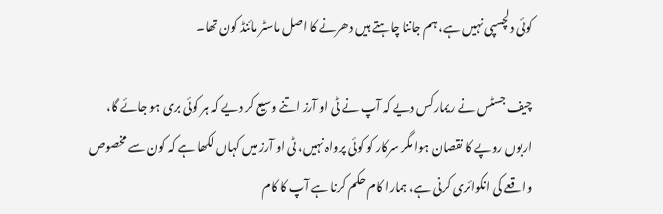کوئی دلچسپی نہیں ہے، ہم جاننا چاہتے ہیں دھرنے کا اصل ماسٹر مائنڈ کون تھا۔

چیف جسٹس نے ریمارکس دیے کہ آپ نے ٹی او آرز اتنے وسیع کر دیے کہ ہر کوئی بری ہو جائے گا، اربوں روپے کا نقصان ہوا مگر سرکار کو کوئی پرواہ نہیں، ٹی او آرز میں کہاں لکھا ہے کہ کون سے مخصوص واقعے کی انکوائری کرنی ہے، ہمارا کام حکم کرنا ہے آپ کا کام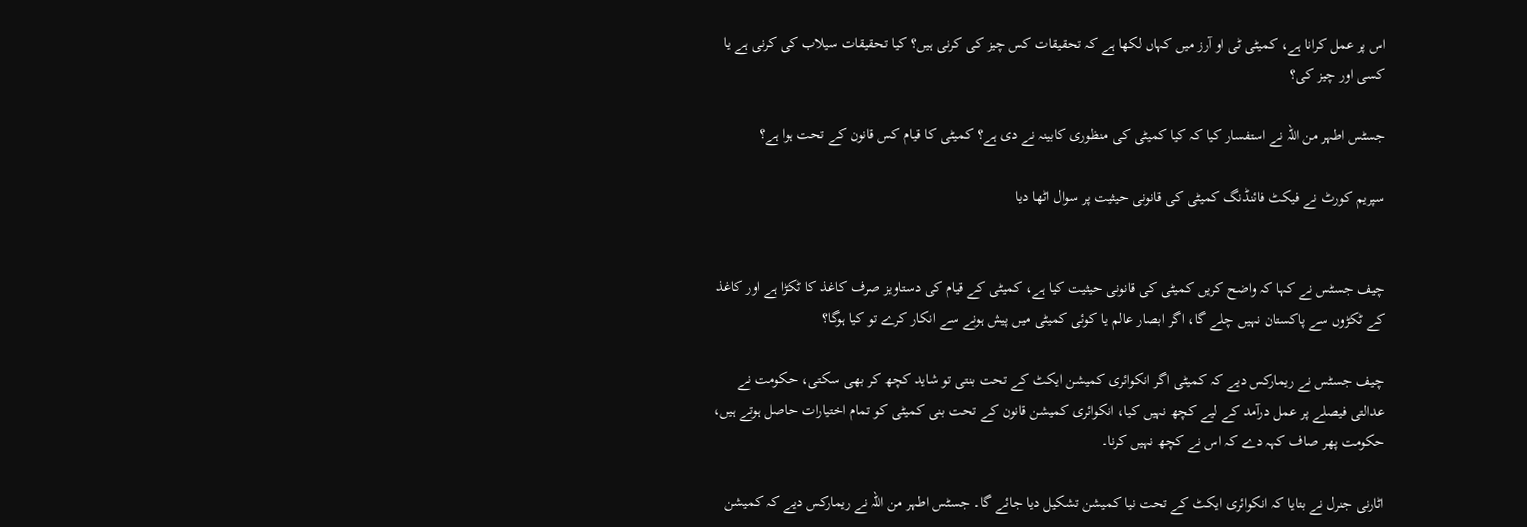اس پر عمل کرانا ہے، کمیٹی ٹی او آرز میں کہاں لکھا ہے کہ تحقیقات کس چیز کی کرنی ہیں؟ کیا تحقیقات سیلاب کی کرنی ہے یا کسی اور چیز کی؟

جسٹس اطہر من اللہ نے استفسار کیا کہ کیا کمیٹی کی منظوری کابینہ نے دی ہے؟ کمیٹی کا قیام کس قانون کے تحت ہوا ہے؟

سپریم کورٹ نے فیکٹ فائنڈنگ کمیٹی کی قانونی حیثیت پر سوال اٹھا دیا


چیف جسٹس نے کہا کہ واضح کریں کمیٹی کی قانونی حیثیت کیا ہے، کمیٹی کے قیام کی دستاویز صرف کاغذ کا ٹکڑا ہے اور کاغذ کے ٹکڑوں سے پاکستان نہیں چلے گا، اگر ابصار عالم یا کوئی کمیٹی میں پیش ہونے سے انکار کرے تو کیا ہوگا؟

چیف جسٹس نے ریمارکس دیے کہ کمیٹی اگر انکوائری کمیشن ایکٹ کے تحت بنتی تو شاید کچھ کر بھی سکتی، حکومت نے عدالتی فیصلے پر عمل درآمد کے لیے کچھ نہیں کیا، انکوائری کمیشن قانون کے تحت بنی کمیٹی کو تمام اختیارات حاصل ہوتے ہیں، حکومت پھر صاف کہہ دے کہ اس نے کچھ نہیں کرنا۔

اٹارنی جنرل نے بتایا کہ انکوائری ایکٹ کے تحت نیا کمیشن تشکیل دیا جائے گا۔ جسٹس اطہر من اللہ نے ریمارکس دیے کہ کمیشن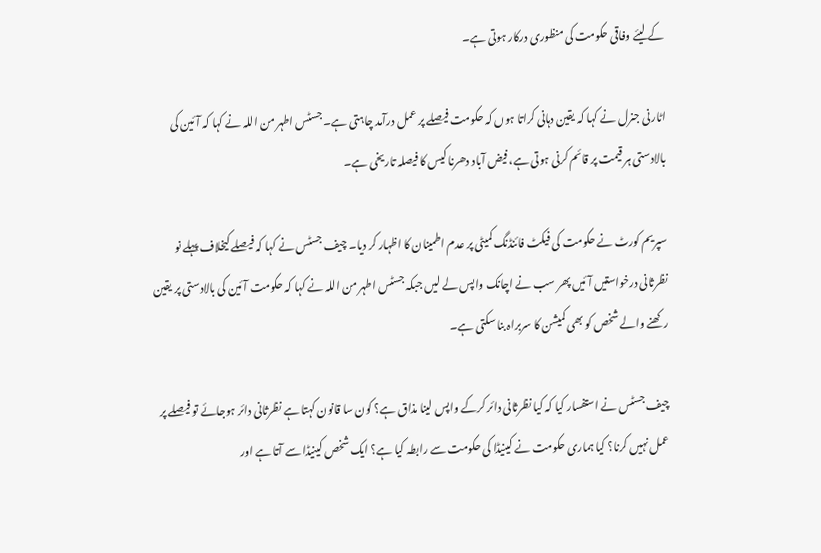کے لیئے وفاقی حکومت کی منظوری درکار ہوتی ہے۔

اٹارنی جنرل نے کہا کہ یقین دہانی کراتا ہوں کہ حکومت فیصلے پر عمل درآمد چاہتی ہے۔ جسٹس اطہر من اللہ نے کہا کہ آئین کی بالادستی ہر قیمت پر قائم کرنی ہوتی ہے، فیض آباد دھرنا کیس کا فیصلہ تاریخی ہے۔

سپریم کورٹ نے حکومت کی فیکٹ فائنڈنگ کمیٹی پر عدم اطمینان کا اظہار کر دیا۔ چیف جسٹس نے کہا کہ فیصلے کیخلاف پہلے نو نظرثانی درخواستیں آئیں پھر سب نے اچانک واپس لے لیں جبکہ جسٹس اطہر من اللہ نے کہا کہ حکومت آئین کی بالادستی پر یقین رکھنے والے شخص کو بھی کمیشن کا سربراہ بنا سکتی ہے۔

چیف جسٹس نے استفسار کیا کہ کیا نظرثانی دائر کرکے واپس لینا مذاق ہے؟ کون سا قانون کہتا ہے نظرثانی دائر ہوجائے تو فیصلے پر عمل نہیں کرنا؟ کیا ہماری حکومت نے کینیڈا کی حکومت سے رابطہ کیا ہے؟ ایک شخص کینیڈا سے آتا ہے اور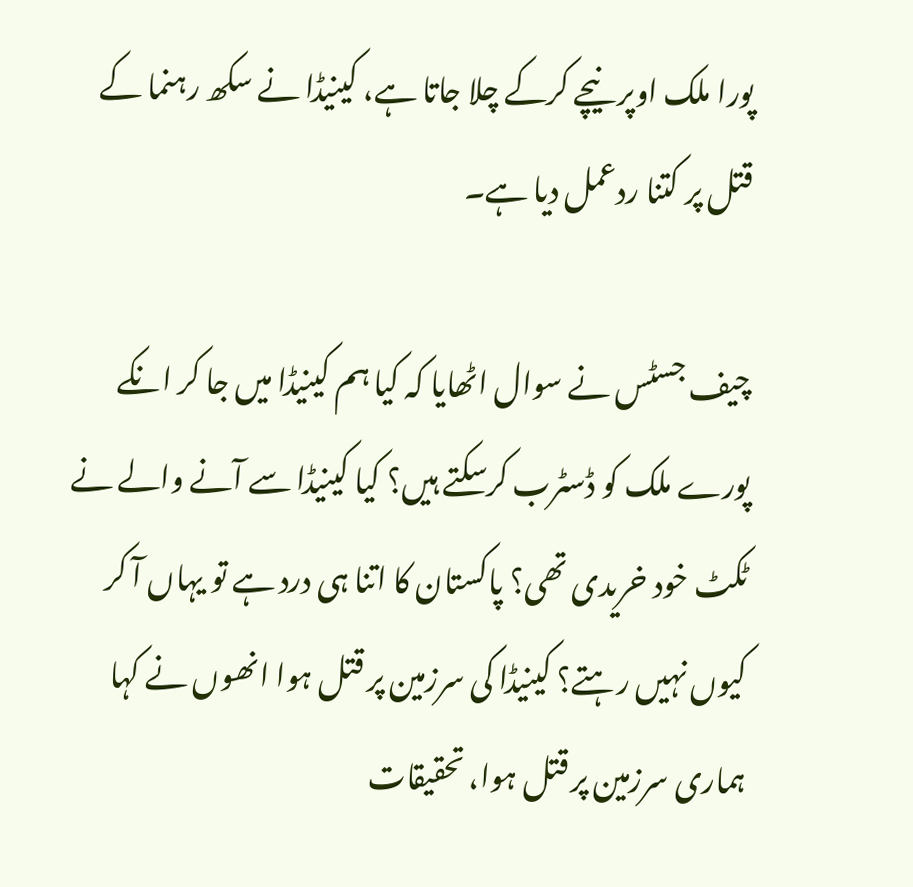پورا ملک اوپر نیچے کرکے چلا جاتا ہے، کینیڈا نے سکھ رہنما کے قتل پر کتنا ردعمل دیا ہے۔

چیف جسٹس نے سوال اٹھایا کہ کیا ہم کینیڈا میں جا کر انکے پورے ملک کو ڈسٹرب کرسکتے ہیں؟ کیا کینیڈا سے آنے والے نے ٹکٹ خود خریدی تھی؟ پاکستان کا اتنا ہی درد ہے تو یہاں آ کر کیوں نہیں رہتے؟ کینیڈا کی سرزمین پر قتل ہوا انھوں نے کہا ہماری سرزمین پر قتل ہوا، تحقیقات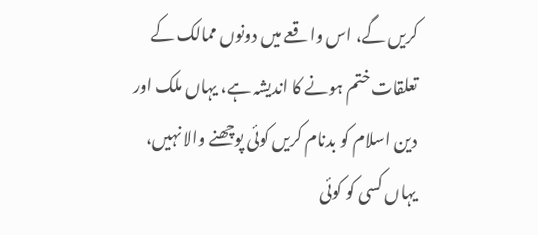کریں گے، اس واقعے میں دونوں ممالک کے تعلقات ختم ہونے کا اندیشہ ہے، یہاں ملک اور دین اسلام کو بدنام کریں کوئی پوچھنے والا نہیں، یہاں کسی کو کوئی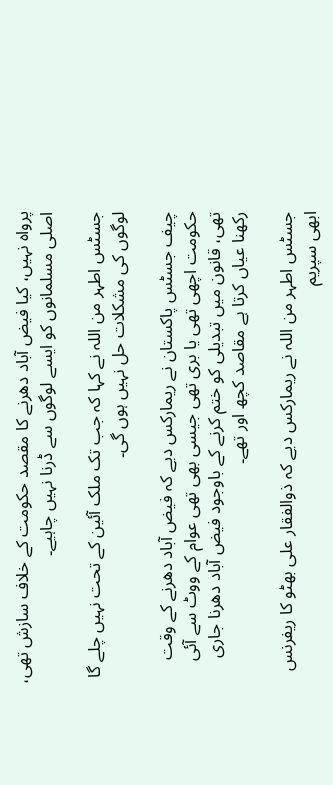پرواہ نہیں، کیا فیض آباد دھرنے کا مقصد حکومت کے خلاف سازش تھی، اصلی مسلمانوں کو ایسے لوگوں سے ڈرنا نہیں چاہیے۔

جسٹس اطہر من اللہ نے کہا کہ جب تک ملک آئین کے تحت نہیں چلے گا لوگوں کی مشکلات حل نہیں ہوں گی۔

چیف جسٹس پاکستان نے ریمارکس دیے کہ فیض آباد دھرنے کے وقت حکومت اچھی تھی یا بری تھی جیسی بھی تھی عوام کے ووٹ سے آئی تھی، قانون میں تبدیلی کو ختم کرنے کے باوجود فیض آباد دھرنا جاری رکھنا عیاں کرتا ہے مقاصد کچھ اور تھے۔

جسٹس اطہر من اللہ نے ریمارکس دیے کہ ذوالفقار علی بھٹو کا ریفرنس ابھی سپریم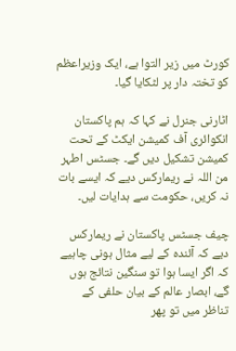کورٹ میں زیر التوا ہے، ایک وزیراعظم کو تختہ دار پر لٹکایا گیا۔

اٹارنی جنرل نے کہا کہ ہم پاکستان انکوائری آف کمیشن ایکٹ کے تحت کمیشن تشکیل دیں گے۔ جسٹس اطہر من اللہ نے ریمارکس دیے کہ ایسے بات نہ کریں، حکومت سے ہدایات لیں۔

چیف جسٹس پاکستان نے ریمارکس دیے کہ آئندہ کے لیے مثال ہونی چاہیے کہ اگر ایسا ہوا تو سنگین نتائج ہوں گے، ابصار عالم کے بیان حلفی کے تناظر میں تو پھر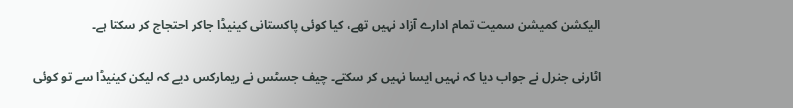الیکشن کمیشن سمیت تمام ادارے آزاد نہیں تھے، کیا کوئی پاکستانی کینیڈا جاکر احتجاج کر سکتا ہے۔

اٹارنی جنرل نے جواب دیا کہ نہیں ایسا نہیں کر سکتے۔ چیف جسٹس نے ریمارکس دیے کہ لیکن کینیڈا سے تو کوئی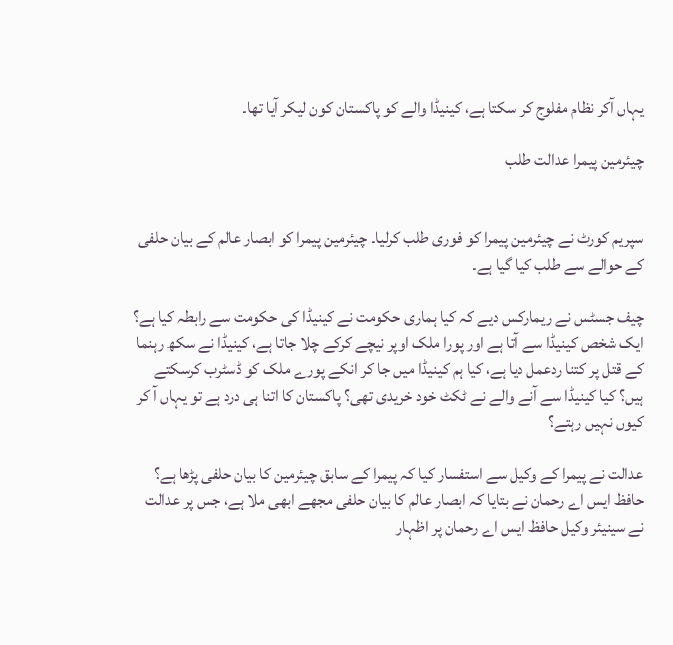یہاں آکر نظام مفلوج کر سکتا ہے، کینیڈا والے کو پاکستان کون لیکر آیا تھا۔

چیئرمین پیمرا عدالت طلب


سپریم کورٹ نے چیئرمین پیمرا کو فوری طلب کرلیا۔ چیئرمین پیمرا کو ابصار عالم کے بیان حلفی کے حوالے سے طلب کیا گیا ہے۔

چیف جسٹس نے ریمارکس دیے کہ کیا ہماری حکومت نے کینیڈا کی حکومت سے رابطہ کیا ہے؟ ایک شخص کینیڈا سے آتا ہے اور پورا ملک اوپر نیچے کرکے چلا جاتا ہے، کینیڈا نے سکھ رہنما کے قتل پر کتنا ردعمل دیا ہے، کیا ہم کینیڈا میں جا کر انکے پورے ملک کو ڈسٹرب کرسکتے ہیں؟ کیا کینیڈا سے آنے والے نے ٹکٹ خود خریدی تھی؟ پاکستان کا اتنا ہی درد ہے تو یہاں آ کر کیوں نہیں رہتے؟

عدالت نے پیمرا کے وکیل سے استفسار کیا کہ پیمرا کے سابق چیئرمین کا بیان حلفی پڑھا ہے؟ حافظ ایس اے رحمان نے بتایا کہ ابصار عالم کا بیان حلفی مجھے ابھی ملا ہے، جس پر عدالت نے سینیئر وکیل حافظ ایس اے رحمان پر اظہار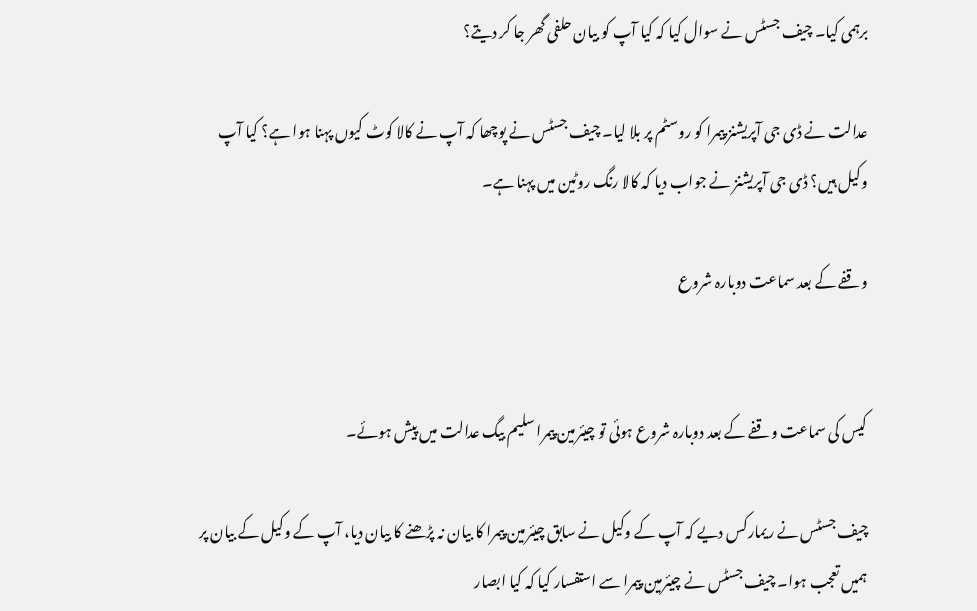برہمی کیا۔ چیف جسٹس نے سوال کیا کہ کیا آپ کو بیان حلفی گھر جا کر دیتے؟

عدالت نے ڈی جی آپریشنز پیمرا کو روسٹم پر بلا لیا۔ چیف جسٹس نے پوچھا کہ آپ نے کالا کوٹ کیوں پہنا ہوا ہے؟ کیا آپ وکیل ہیں؟ ڈی جی آپریشنز نے جواب دیا کہ کالا رنگ روٹین میں پہنا ہے۔

وقفے کے بعد سماعت دوبارہ شروع


کیس کی سماعت وقفے کے بعد دوبارہ شروع ہوئی تو چیئرمین پیمرا سلیم بیگ عدالت میں پیش ہوئے۔

چیف جسٹس نے ریمارکس دیے کہ آپ کے وکیل نے سابق چیئرمین پیمرا کا بیان نہ پڑھنے کا بیان دیا، آپ کے وکیل کے بیان پر ہمیں تعجب ہوا۔ چیف جسٹس نے چیئرمین پیمرا سے استفسار کیا کہ کیا ابصار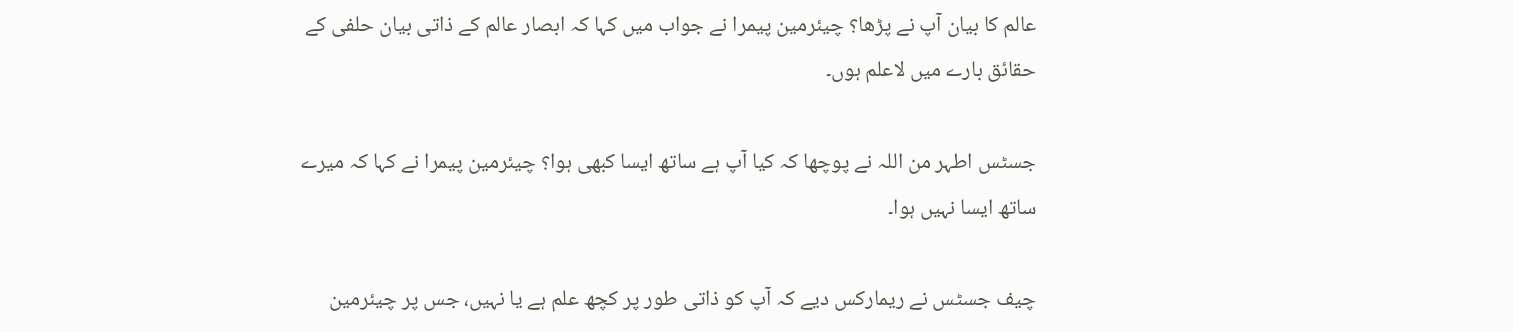عالم کا بیان آپ نے پڑھا؟ چیئرمین پیمرا نے جواب میں کہا کہ ابصار عالم کے ذاتی بیان حلفی کے حقائق بارے میں لاعلم ہوں۔

جسٹس اطہر من اللہ نے پوچھا کہ کیا آپ ہے ساتھ ایسا کبھی ہوا؟ چیئرمین پیمرا نے کہا کہ میرے ساتھ ایسا نہیں ہوا۔

چیف جسٹس نے ریمارکس دیے کہ آپ کو ذاتی طور پر کچھ علم ہے یا نہیں، جس پر چیئرمین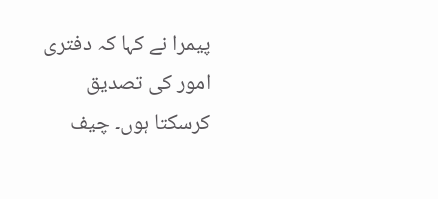پیمرا نے کہا کہ دفتری امور کی تصدیق کرسکتا ہوں۔ چیف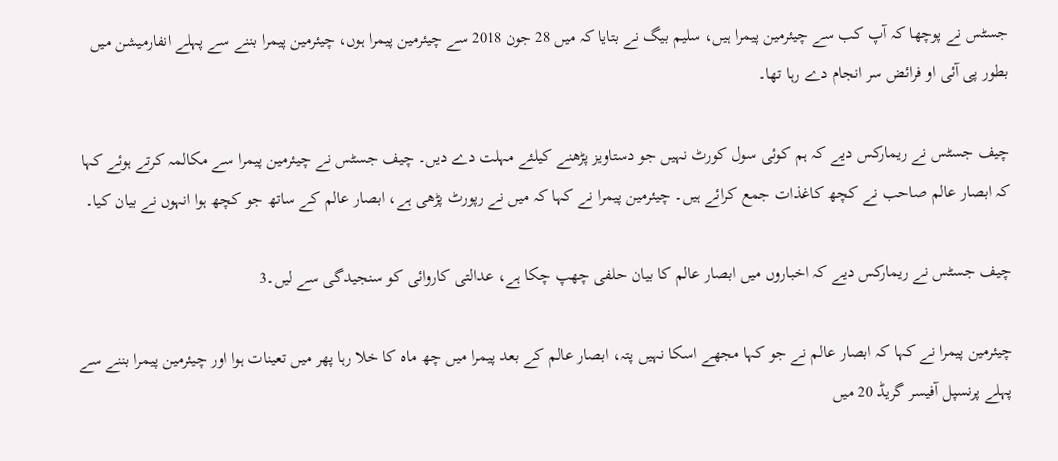جسٹس نے پوچھا کہ آپ کب سے چیئرمین پیمرا ہیں، سلیم بیگ نے بتایا کہ میں 28 جون 2018 سے چیئرمین پیمرا ہوں، چیئرمین پیمرا بننے سے پہلے انفارمیشن میں بطور پی آئی او فرائض سر انجام دے رہا تھا۔

چیف جسٹس نے ریمارکس دیے کہ ہم کوئی سول کورٹ نہیں جو دستاویز پڑھنے کیلئے مہلت دے دیں۔ چیف جسٹس نے چیئرمین پیمرا سے مکالمہ کرتے ہوئے کہا کہ ابصار عالم صاحب نے کچھ کاغذات جمع کرائے ہیں۔ چیئرمین پیمرا نے کہا کہ میں نے رپورٹ پڑھی ہے، ابصار عالم کے ساتھ جو کچھ ہوا انہوں نے بیان کیا۔

چیف جسٹس نے ریمارکس دیے کہ اخباروں میں ابصار عالم کا بیان حلفی چھپ چکا ہے، عدالتی کاروائی کو سنجیدگی سے لیں۔3

چیئرمین پیمرا نے کہا کہ ابصار عالم نے جو کہا مجھے اسکا نہیں پتہ، ابصار عالم کے بعد پیمرا میں چھ ماہ کا خلا رہا پھر میں تعینات ہوا اور چیئرمین پیمرا بننے سے پہلے پرنسپل آفیسر گریڈ 20 میں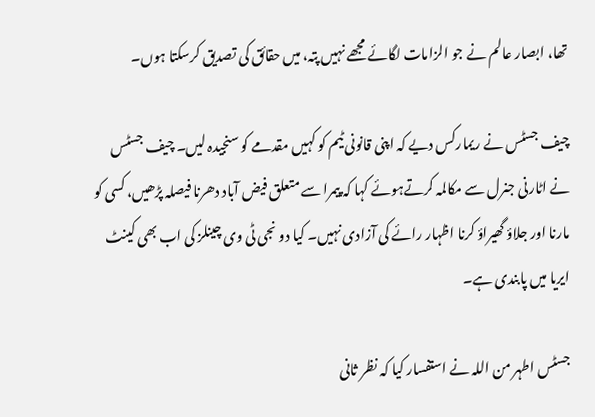تھا، ابصار عالم نے جو الزامات لگائے مجھے نہیں پتہ، میں حقائق کی تصدیق کرسکتا ہوں۔

چیف جسٹس نے ریمارکس دیے کہ اپنی قانونی ٹیم کو کہیں مقدمے کو سنجیدہ لیں۔ چیف جسٹس نے اٹارنی جنرل سے مکالمہ کرتےہوئے کہا کہ پیمرا سے متعلق فیض آباد دھرنا فیصلہ پڑھیں، کسی کو مارنا اور جلاؤ گھیراؤ کرنا اظہار رائے کی آزادی نہیں۔ کیا دو نجی ٹی وی چینلز کی اب بھی کینٹ ایریا میں پابندی ہے۔

جسٹس اطہر من اللہ نے استفسار کیا کہ نظر ثانی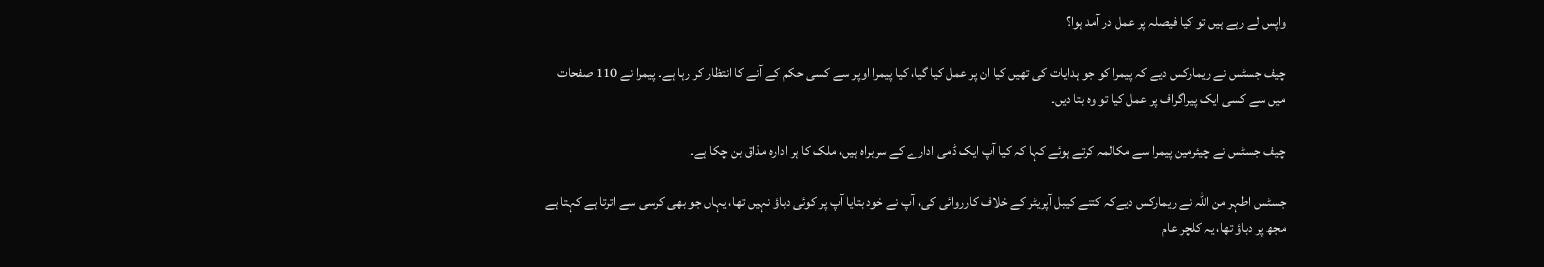واپس لے رہے ہیں تو کیا فیصلہ پر عمل در آمد ہوا؟

چیف جسٹس نے ریمارکس دیے کہ پیمرا کو جو ہدایات کی تھیں کیا ان پر عمل کیا گیا، کیا پیمرا اوپر سے کسی حکم کے آنے کا انتظار کر رہا ہے۔ پیمرا نے 110 صفحات میں سے کسی ایک پیراگراف پر عمل کیا تو وہ بتا دیں۔

چیف جسٹس نے چیئرمین پیمرا سے مکالمہ کرتے ہوئے کہا کہ کیا آپ ایک ڈمی ادارے کے سربراہ ہیں، ملک کا ہر ادارہ مذاق بن چکا ہے۔

جسٹس اطہر من اللہ نے ریمارکس دیےکہ کتنے کیبل آپریٹر کے خلاف کارروائی کی، آپ نے خود بتایا آپ پر کوئی دباؤ نہیں تھا، یہاں جو بھی کرسی سے اترتا ہے کہتا ہے مجھ پر دباؤ تھا، یہ کلچر عام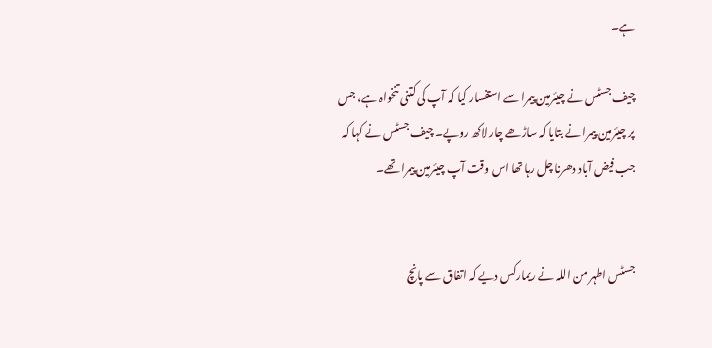ہے۔

چیف جسٹس نے چیئرمین پیمرا سے استفسار کیا کہ آپ کی کتنی تنخواہ ہے، جس پر چیئرمین پیمرا نے بتایا کہ ساڑھے چار لاکھ روپے۔ چیف جسٹس نے کہا کہ جب فیض آباد دھرنا چل رہا تھا اس وقت آپ چیئرمین پیمرا تھے۔


جسٹس اطہر من اللہ نے ریمارکس دیے کہ اتفاق سے پانچ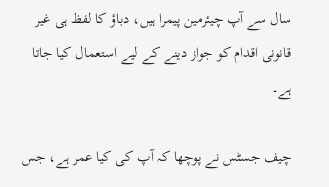سال سے آپ چیئرمین پیمرا ہیں، دباؤ کا لفظ ہی غیر قانونی اقدام کو جواز دینے کے لیے استعمال کیا جاتا ہے۔

چیف جسٹس نے پوچھا کہ آپ کی کیا عمر ہے، جس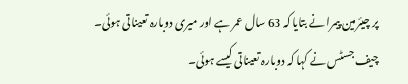پر چیئرمین پیمرا نے بتایا کہ 63 سال عمر ہے اور میری دوبارہ تعیناتی ہوئی۔ چیف جسٹس نے کہا کہ دوبارہ تعیناتی کیسے ہوئی۔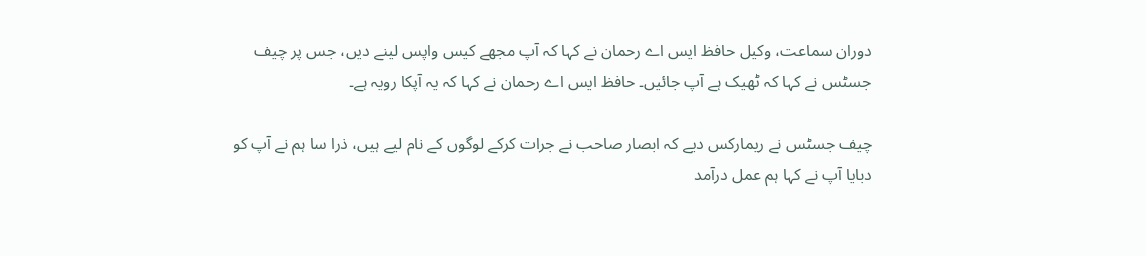دوران سماعت، وکیل حافظ ایس اے رحمان نے کہا کہ آپ مجھے کیس واپس لینے دیں، جس پر چیف جسٹس نے کہا کہ ٹھیک ہے آپ جائیں۔ حافظ ایس اے رحمان نے کہا کہ یہ آپکا رویہ ہے۔

چیف جسٹس نے ریمارکس دیے کہ ابصار صاحب نے جرات کرکے لوگوں کے نام لیے ہیں، ذرا سا ہم نے آپ کو دبایا آپ نے کہا ہم عمل درآمد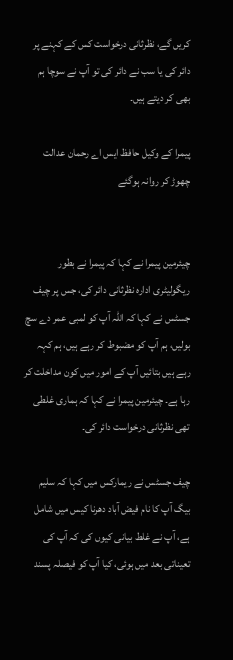کریں گے، نظرثانی درخواست کس کے کہنے پر دائر کی یا سب نے دائر کی تو آپ نے سوچا ہم بھی کر دیتے ہیں۔

پیمرا کے وکیل حافظ ایس اے رحمان عدالت چھوڑ کر روانہ ہوگئے


چیئرمین پیمرا نے کہا کہ پیمرا نے بطور ریگولیٹری ادارہ نظرثانی دائر کی، جس پر چیف جسٹس نے کہا کہ اللہ آپ کو لمبی عمر دے سچ بولیں، ہم آپ کو مضبوط کر رہے ہیں، ہم کہہ رہے ہیں بتائیں آپ کے امور میں کون مداخلت کر رہا ہے۔ چیئرمین پیمرا نے کہا کہ ہماری غلطی تھی نظرثانی درخواست دائر کی۔

چیف جسٹس نے ریمارکس میں کہا کہ سلیم بیگ آپ کا نام فیض آباد دھرنا کیس میں شامل ہے، آپ نے غلط بیانی کیوں کی کہ آپ کی تعیناتی بعد میں ہوئی، کیا آپ کو فیصلہ پسند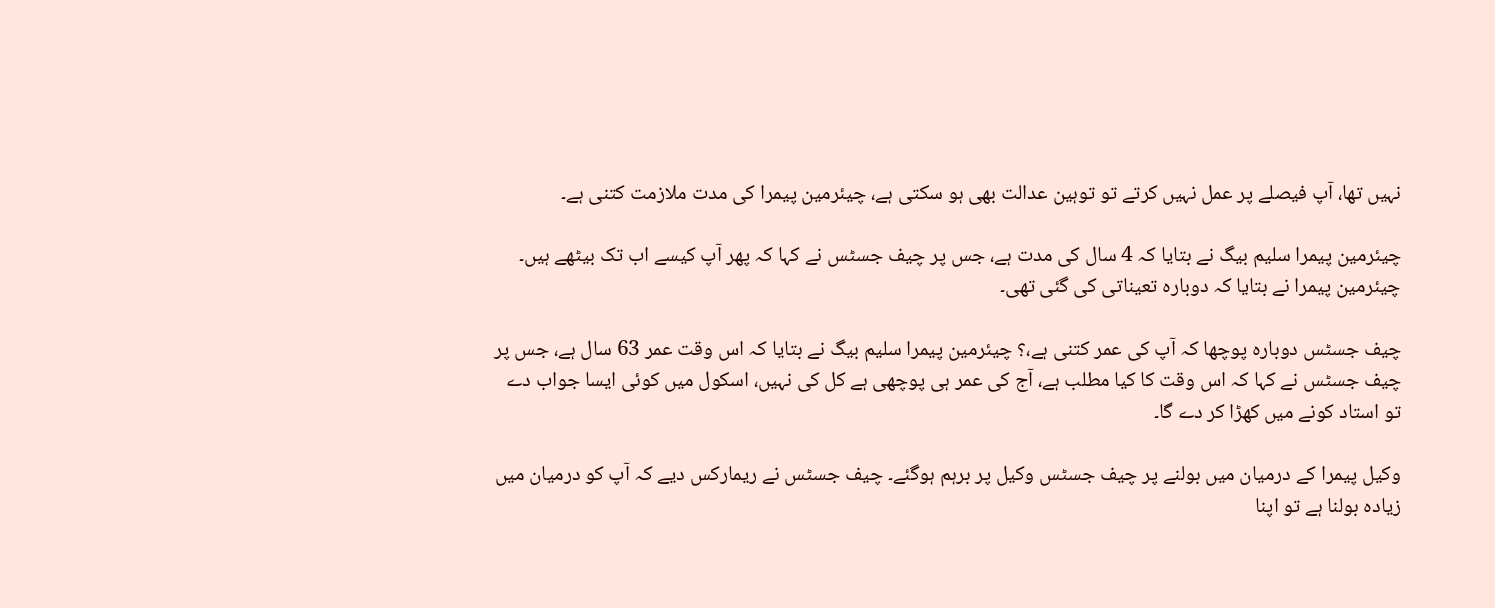نہیں تھا، آپ فیصلے پر عمل نہیں کرتے تو توہین عدالت بھی ہو سکتی ہے، چیئرمین پیمرا کی مدت ملازمت کتنی ہے۔

چیئرمین پیمرا سلیم بیگ نے بتایا کہ 4 سال کی مدت ہے، جس پر چیف جسٹس نے کہا کہ پھر آپ کیسے اب تک بیٹھے ہیں۔ چیئرمین پیمرا نے بتایا کہ دوبارہ تعیناتی کی گئی تھی۔

چیف جسٹس دوبارہ پوچھا کہ آپ کی عمر کتنی ہے،؟ چیئرمین پیمرا سلیم بیگ نے بتایا کہ اس وقت عمر 63 سال ہے، جس پر چیف جسٹس نے کہا کہ اس وقت کا کیا مطلب ہے، آج کی عمر ہی پوچھی ہے کل کی نہیں، اسکول میں کوئی ایسا جواب دے تو استاد کونے میں کھڑا کر دے گا۔

وکیل پیمرا کے درمیان میں بولنے پر چیف جسٹس وکیل پر برہم ہوگئے۔ چیف جسٹس نے ریمارکس دیے کہ آپ کو درمیان میں زیادہ بولنا ہے تو اپنا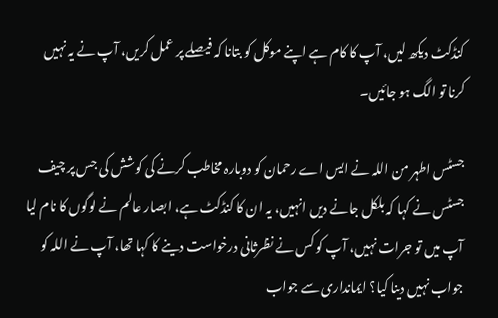کنڈکٹ دیکھ لیں، آپ کا کام ہے اپنے موکل کو بتانا کہ فیصلے پر عمل کریں، آپ نے یہ نہیں کرنا تو الگ ہو جائیں۔

جسٹس اطہر من اللہ نے ایس اے رحمان کو دوبارہ مخاطب کرنے کی کوشش کی جس پر چیف جسٹس نے کہا کہ بلکل جانے دیں انہیں، یہ ان کا کنڈکٹ ہے، ابصار عالم نے لوگوں کا نام لیا آپ میں تو جرات نہیں، آپ کو کس نے نظرثانی درخواست دینے کا کہا تھا، آپ نے اللہ کو جواب نہیں دینا کیا؟ ایمانداری سے جواب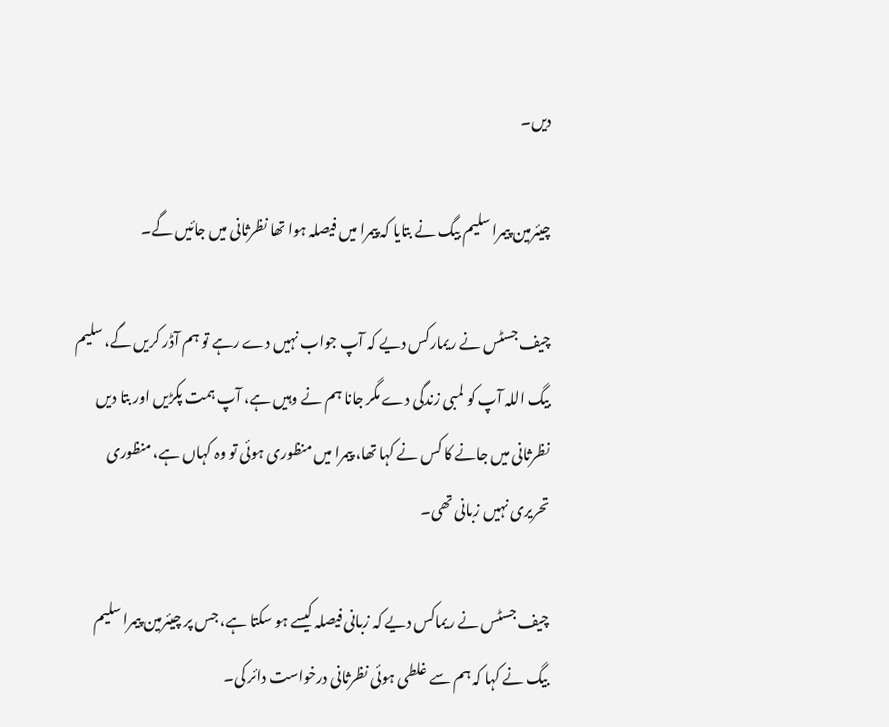دیں۔

چیئرمین پیمرا سلیم بیگ نے بتایا کہ پیمرا میں فیصلہ ہوا تھا نظرثانی میں جائیں گے۔

چیف جسٹس نے ریمارکس دیے کہ آپ جواب نہیں دے رہے تو ہم آڈر کریں گے، سلیم بیگ اللہ آپ کو لمبی زندگی دے مگر جانا ہم نے وہیں ہے، آپ ہمت پکڑیں اور بتا دیں نظرثانی میں جانے کا کس نے کہا تھا، پیمرا میں منظوری ہوئی تو وہ کہاں ہے، منظوری تحریری نہیں زبانی تھی۔

چیف جسٹس نے ریماکس دیے کہ زبانی فیصلہ کیسے ہو سکتا ہے، جس پر چیئرمین پیمرا سلیم بیگ نے کہا کہ ہم سے غلطی ہوئی نظرثانی درخواست دائر کی۔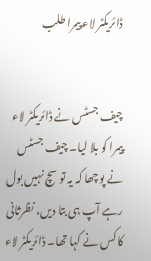ڈائریکٹر لاء پیمرا طلب


چیف جسٹس نے ڈائریکٹر لاء پیمرا کو بلا لیا۔ چیف جسٹس نے پوچھا کہ یہ تو سچ نہیں بول رہے آپ ہی بتا دیں، نظرثانی کا کس نے کہا تھا۔ ڈائریکٹر لاء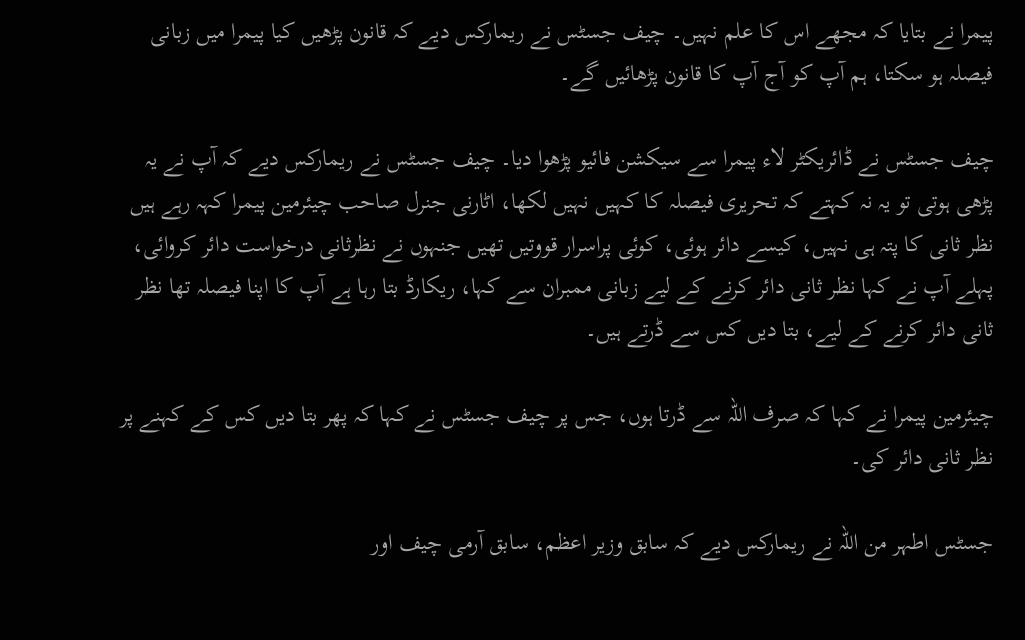پیمرا نے بتایا کہ مجھے اس کا علم نہیں۔ چیف جسٹس نے ریمارکس دیے کہ قانون پڑھیں کیا پیمرا میں زبانی فیصلہ ہو سکتا، ہم آپ کو آج آپ کا قانون پڑھائیں گے۔

چیف جسٹس نے ڈائریکٹر لاء پیمرا سے سیکشن فائیو پڑھوا دیا۔ چیف جسٹس نے ریمارکس دیے کہ آپ نے یہ پڑھی ہوتی تو یہ نہ کہتے کہ تحریری فیصلہ کا کہیں نہیں لکھا، اٹارنی جنرل صاحب چیئرمین پیمرا کہہ رہے ہیں نظر ثانی کا پتہ ہی نہیں، کیسے دائر ہوئی، کوئی پراسرار قووتیں تھیں جنہوں نے نظرثانی درخواست دائر کروائی، پہلے آپ نے کہا نظر ثانی دائر کرنے کے لیے زبانی ممبران سے کہا، ریکارڈ بتا رہا ہے آپ کا اپنا فیصلہ تھا نظر ثانی دائر کرنے کے لیے، بتا دیں کس سے ڈرتے ہیں۔

چیئرمین پیمرا نے کہا کہ صرف اللہ سے ڈرتا ہوں، جس پر چیف جسٹس نے کہا کہ پھر بتا دیں کس کے کہنے پر نظر ثانی دائر کی۔

جسٹس اطہر من اللہ نے ریمارکس دیے کہ سابق وزیر اعظم، سابق آرمی چیف اور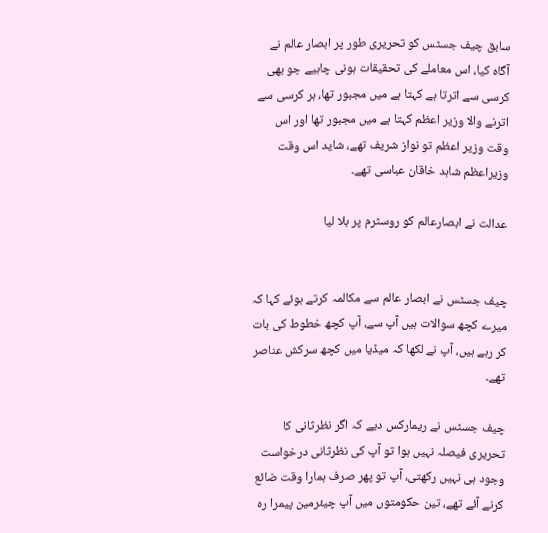سابق چیف جسٹس کو تحریری طور پر ابصار عالم نے آگاہ کیا، اس معاملے کی تحقیقات ہونی چاہیے جو بھی کرسی سے اترتا ہے کہتا ہے میں مجبور تھا، ہر کرسی سے اترنے والا وزیر اعظم کہتا ہے میں مجبور تھا اور اس وقت وزیر اعظم تو نواز شریف تھے، شاید اس وقت وزیراعظم شاہد خاقان عباسی تھے۔

عدالت نے ابصارعالم کو روسٹرم پر بلا لیا


چیف جسٹس نے ابصار عالم سے مکالمہ کرتے ہوئے کہا کہ میرے کچھ سوالات ہیں آپ سے، آپ کچھ خطوط کی بات کر رہے ہیں، آپ نے لکھا کہ میڈیا میں کچھ سرکش عناصر تھے۔

چیف جسٹس نے ریمارکس دیے کہ اگر نظرثانی کا تحریری فیصلہ نہیں ہوا تو آپ کی نظرثانی درخواست وجود ہی نہیں رکھتی، آپ تو پھر صرف ہمارا وقت ضائع کرنے آئے تھے، تین حکومتوں میں آپ چیئرمین پیمرا رہ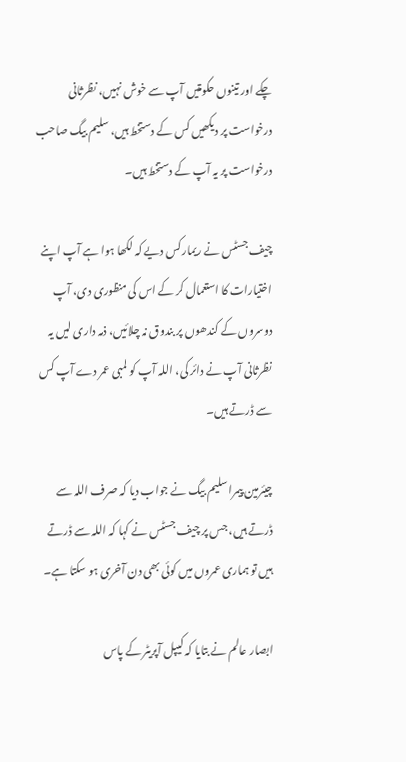چکے اور تینوں حکومتیں آپ سے خوش نہیں، نظرثانی درخواست پر دیکھیں کس کے دستخط ہیں، سلیم بیگ صاحب درخواست پر یہ آپ کے دستخط ہیں۔

چیف جسٹس نے ریمارکس دیے کہ لکھا ہوا ہے آپ اپنے اختیارات کا استعمال کر کے اس کی منظوری دی، آپ دوسروں کے کندھوں پر بندوق نہ چلائیں، ذمہ داری لیں یہ نظرثانی آپ نے دائر کی، اللہ آپ کو لمبی عمر دے آپ کس سے ڈرتے ہیں۔

چیئرمین پیمرا سلیم بیگ نے جواب دیا کہ صرف اللہ سے ڈرتے ہیں، جس پر چیف جسٹس نے کہا کہ اللہ سے ڈرتے ہیں تو ہماری عمروں میں کوئی بھی دن آخری ہو سکتا ہے۔

ابصار عالم نے بتایا کہ کیپل آپریٹر کے پاس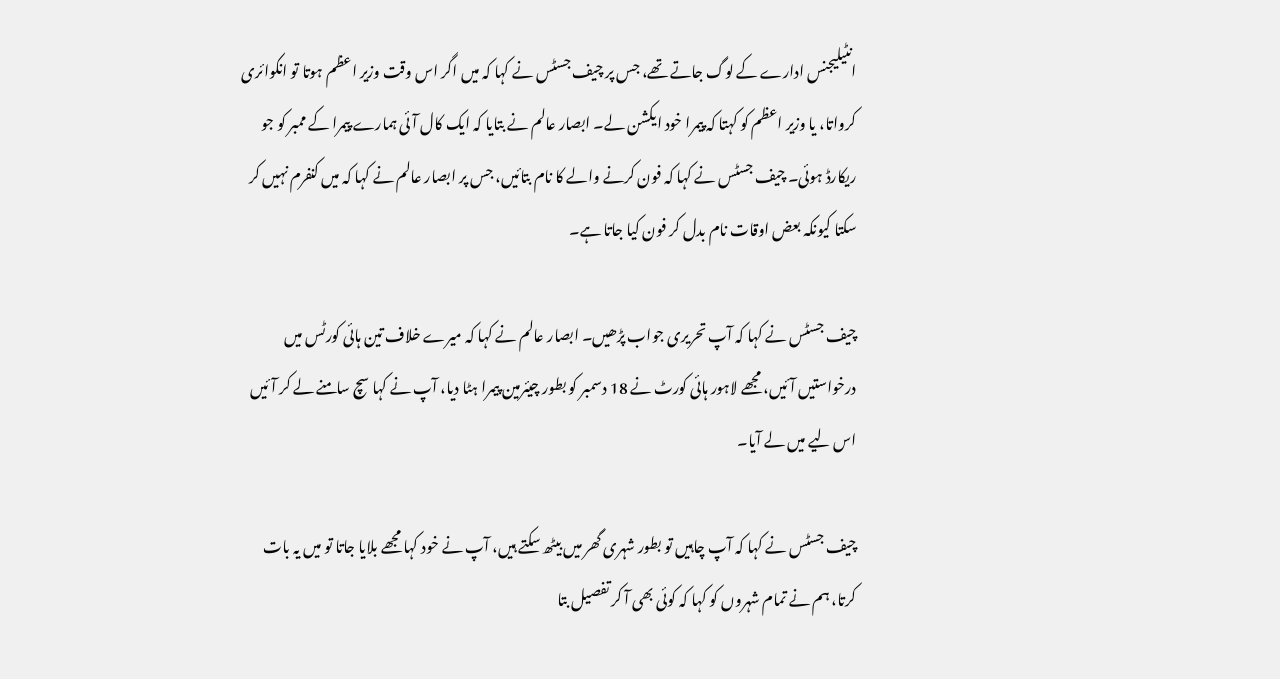انٹیلیجنس ادارے کے لوگ جاتے تھے، جس پر چیف جسٹس نے کہا کہ میں اگر اس وقت وزیر اعظم ہوتا تو انکوائری کرواتا، یا وزیر اعظم کو کہتا کہ پیمرا خود ایکشن لے۔ ابصار عالم نے بتایا کہ ایک کال آئی ہمارے پیمرا کے ممبر کو جو ریکارڈ ہوئی۔ چیف جسٹس نے کہا کہ فون کرنے والے کا نام بتائیں، جس پر ابصار عالم نے کہا کہ میں کنفرم نہیں کر سکتا کیونکہ بعض اوقات نام بدل کر فون کیا جاتا ہے۔

چیف جسٹس نے کہا کہ آپ تحریری جواب پڑھیں۔ ابصار عالم نے کہا کہ میرے خلاف تین ہائی کورٹس میں درخواستیں آئیں، مجھے لاہور ہائی کورٹ نے 18 دسمبر کو بطور چیئرمین پیمرا ہٹا دیا، آپ نے کہا سچ سامنے لے کر آئیں اس لیے میں لے آیا۔

چیف جسٹس نے کہا کہ آپ چاہیں تو بطور شہری گھر میں بیٹھ سکتے ہیں، آپ نے خود کہا مجھے بلایا جاتا تو میں یہ بات کرتا، ہم نے تمام شہروں کو کہا کہ کوئی بھی آ کر تفصیل بتا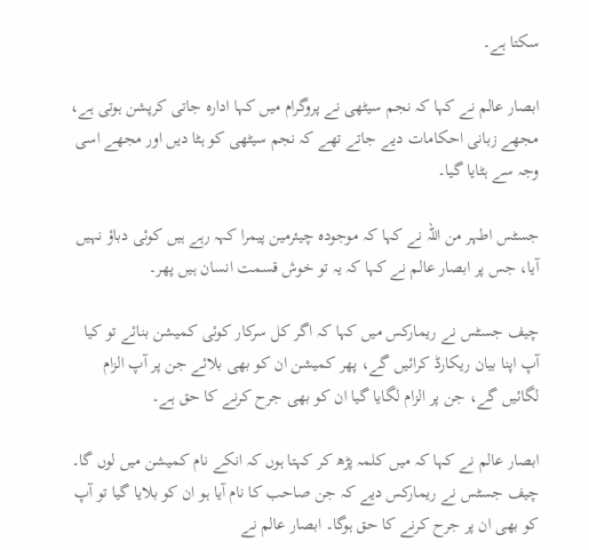سکتا ہے۔

ابصار عالم نے کہا کہ نجم سیٹھی نے پروگرام میں کہا ادارہ جاتی کرپشن ہوتی ہے، مجھے زبانی احکامات دیے جاتے تھے کہ نجم سیٹھی کو ہٹا دیں اور مجھے اسی وجہ سے ہٹایا گیا۔

جسٹس اطہر من اللہ نے کہا کہ موجودہ چیئرمین پیمرا کہہ رہے ہیں کوئی دباؤ نہیں آیا، جس پر ابصار عالم نے کہا کہ یہ تو خوش قسمت انسان ہیں پھر۔

چیف جسٹس نے ریمارکس میں کہا کہ اگر کل سرکار کوئی کمیشن بنائے تو کیا آپ اپنا بیان ریکارڈ کرائیں گے، پھر کمیشن ان کو بھی بلائے جن پر آپ الزام لگائیں گے، جن پر الزام لگایا گیا ان کو بھی جرح کرنے کا حق ہے۔

ابصار عالم نے کہا کہ میں کلمہ پڑھ کر کہتا ہوں کہ انکے نام کمیشن میں لوں گا۔ چیف جسٹس نے ریمارکس دیے کہ جن صاحب کا نام آیا ہو ان کو بلایا گیا تو آپ کو بھی ان پر جرح کرنے کا حق ہوگا۔ ابصار عالم نے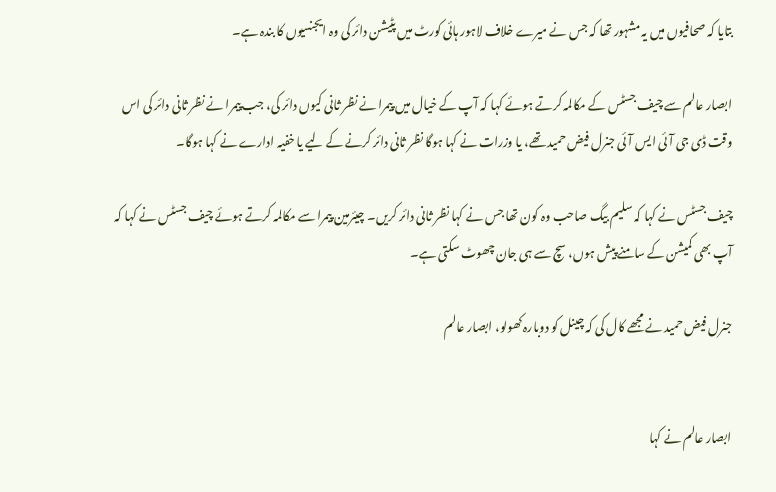بتایا کہ صحافیوں میں یہ مشہور تھا کہ جس نے میرے خلاف لاہور ہائی کورٹ میں پٹیشن دائر کی وہ ایجنسیوں کا بندہ ہے۔

ابصار عالم سے چیف جسٹس کے مکالمہ کرتے ہوئے کہا کہ آپ کے خیال میں پیمرا نے نظر ثانی کیوں دائر کی، جب پیمرا نے نظر ثانی دائر کی اس وقت ڈی جی آئی ایس آئی جنرل فیض حمید تھے، یا وزرات نے کہا ہوگا نظر ثانی دائر کرنے کے لیے یا خفیہ ادارے نے کہا ہوگا۔

چیف جسٹس نے کہا کہ سلیم بیگ صاحب وہ کون تھا جس نے کہا نظر ثانی دائر کریں۔ چیئرمین پیمرا سے مکالمہ کرتے ہوئے چیف جسٹس نے کہا کہ آپ بھی کمیشن کے سامنے پیش ہوں، سچ سے ہی جان چھوٹ سکتی ہے۔

جنرل فیض حمید نے مجھے کال کی کہ چینل کو دوبارہ کھولو، ابصار عالم


ابصار عالم نے کہا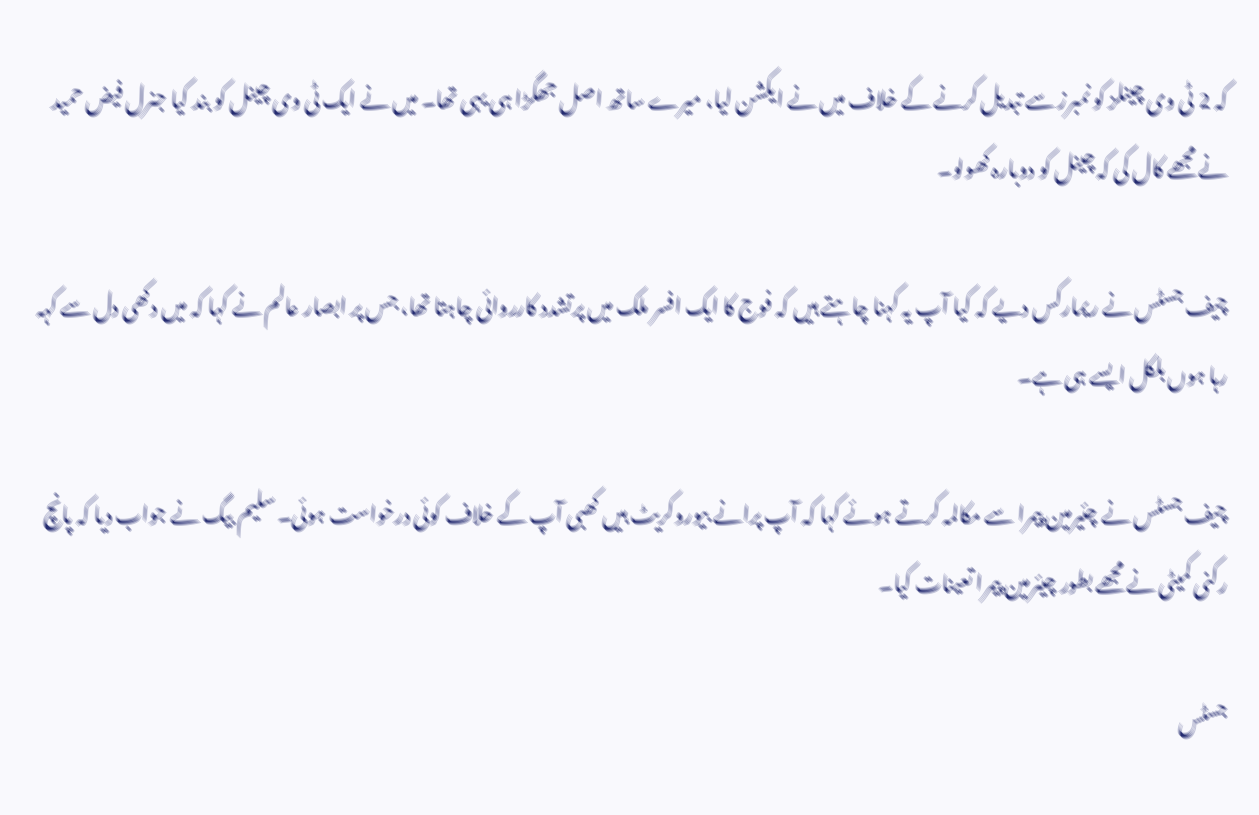کہ 2 ٹی وی چینلز کو نمبرز سے تبدیل کرنے کے خلاف میں نے ایکشن لیا، میرے ساتھ اصل جھگڑا ہی یہی تھا۔ میں نے ایک ٹی وی چینل کو بند کیا جنرل فیض حمید نے مجھے کال کی کہ چینل کو دوبارہ کھولو۔

چیف جسٹس نے ریمارکس دیے کہ کیا آپ یہ کہنا چاہتے ہیں کہ فوج کا ایک افسر ملک میں پرتشدد کارروائی چاہتا تھا، جس پر ابصار عالم نے کہا کہ میں دکھی دل سے کہہ رہا ہوں بلکل ایسے ہی ہے۔

چیف جسٹس نے چئیرمین پیمرا سے مکالمہ کرتے ہوئے کہا کہ آپ پرانے بیوروکریٹ ہیں کھبی آپ کے خلاف کوئی درخواست ہوئی۔ سلیم بیگ نے جواب دیا کہ پانچ رکنی کمیٹی نے مجھے بطور چیئرمین پیمرا تعینات کیا۔

جسٹس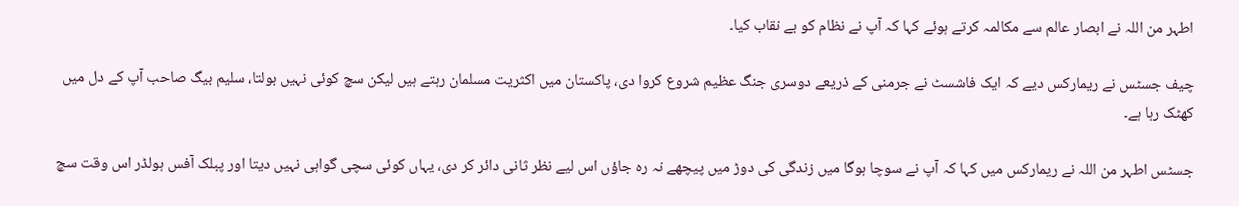اطہر من اللہ نے ابصار عالم سے مکالمہ کرتے ہوئے کہا کہ آپ نے نظام کو بے نقاب کیا۔

چیف جسٹس نے ریمارکس دیے کہ ایک فاشسٹ نے جرمنی کے ذریعے دوسری جنگ عظیم شروع کروا دی، پاکستان میں اکثریت مسلمان رہتے ہیں لیکن سچ کوئی نہیں بولتا، سلیم بیگ صاحب آپ کے دل میں کھٹک رہا ہے۔

جسٹس اطہر من اللہ نے ریمارکس میں کہا کہ آپ نے سوچا ہوگا میں زندگی کی دوڑ میں پیچھے نہ رہ جاؤں اس لیے نظر ثانی دائر کر دی، یہاں کوئی سچی گواہی نہیں دیتا اور پبلک آفس ہولڈر اس وقت سچ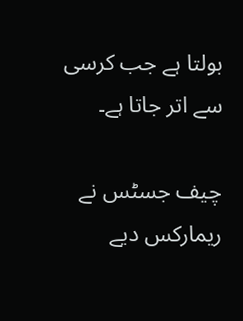بولتا ہے جب کرسی سے اتر جاتا ہے۔

چیف جسٹس نے ریمارکس دیے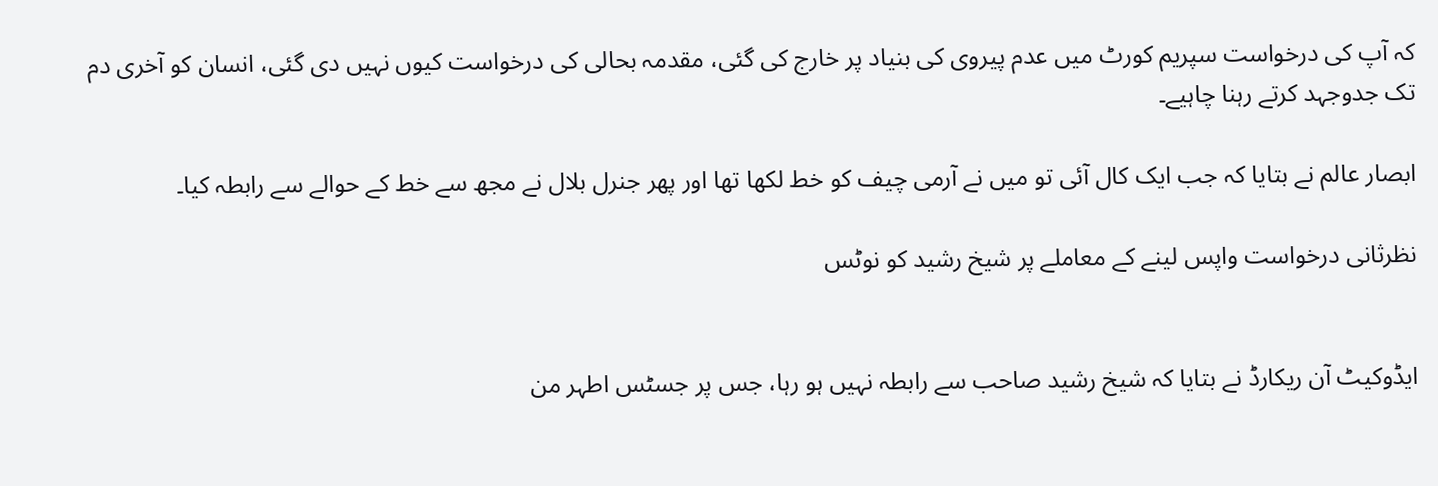کہ آپ کی درخواست سپریم کورٹ میں عدم پیروی کی بنیاد پر خارج کی گئی، مقدمہ بحالی کی درخواست کیوں نہیں دی گئی، انسان کو آخری دم تک جدوجہد کرتے رہنا چاہیے۔

ابصار عالم نے بتایا کہ جب ایک کال آئی تو میں نے آرمی چیف کو خط لکھا تھا اور پھر جنرل بلال نے مجھ سے خط کے حوالے سے رابطہ کیا۔

نظرثانی درخواست واپس لینے کے معاملے پر شیخ رشید کو نوٹس


ایڈوکیٹ آن ریکارڈ نے بتایا کہ شیخ رشید صاحب سے رابطہ نہیں ہو رہا، جس پر جسٹس اطہر من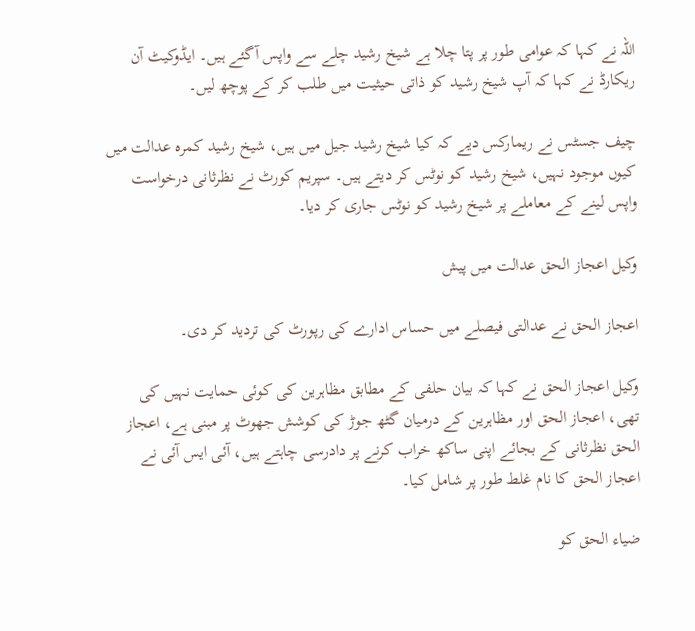اللہ نے کہا کہ عوامی طور پر پتا چلا ہے شیخ رشید چلے سے واپس آگئے ہیں۔ ایڈوکیٹ آن ریکارڈ نے کہا کہ آپ شیخ رشید کو ذاتی حیثیت میں طلب کر کے پوچھ لیں۔

چیف جسٹس نے ریمارکس دیے کہ کیا شیخ رشید جیل میں ہیں، شیخ رشید کمرہ عدالت میں کیوں موجود نہیں، شیخ رشید کو نوٹس کر دیتے ہیں۔ سپریم کورٹ نے نظرثانی درخواست واپس لینے کے معاملے پر شیخ رشید کو نوٹس جاری کر دیا۔

وکیل اعجاز الحق عدالت میں پیش

اعجاز الحق نے عدالتی فیصلے میں حساس ادارے کی رپورٹ کی تردید کر دی۔

وکیل اعجاز الحق نے کہا کہ بیان حلفی کے مطابق مظاہرین کی کوئی حمایت نہیں کی تھی، اعجاز الحق اور مظاہرین کے درمیان گٹھ جوڑ کی کوشش جھوٹ پر مبنی ہے، اعجاز الحق نظرثانی کے بجائے اپنی ساکھ خراب کرنے پر دادرسی چاہتے ہیں، آئی ایس آئی نے اعجاز الحق کا نام غلط طور پر شامل کیا۔

ضیاء الحق کو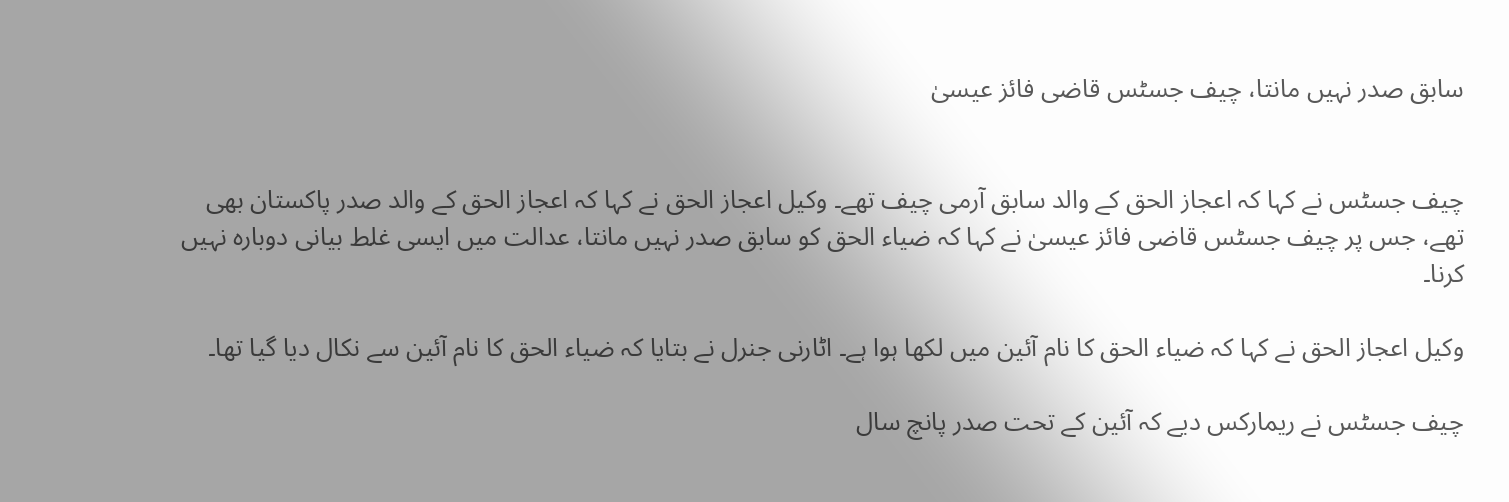سابق صدر نہیں مانتا، چیف جسٹس قاضی فائز عیسیٰ


چیف جسٹس نے کہا کہ اعجاز الحق کے والد سابق آرمی چیف تھے۔ وکیل اعجاز الحق نے کہا کہ اعجاز الحق کے والد صدر پاکستان بھی تھے، جس پر چیف جسٹس قاضی فائز عیسیٰ نے کہا کہ ضیاء الحق کو سابق صدر نہیں مانتا، عدالت میں ایسی غلط بیانی دوبارہ نہیں کرنا۔

وکیل اعجاز الحق نے کہا کہ ضیاء الحق کا نام آئین میں لکھا ہوا ہے۔ اٹارنی جنرل نے بتایا کہ ضیاء الحق کا نام آئین سے نکال دیا گیا تھا۔

چیف جسٹس نے ریمارکس دیے کہ آئین کے تحت صدر پانچ سال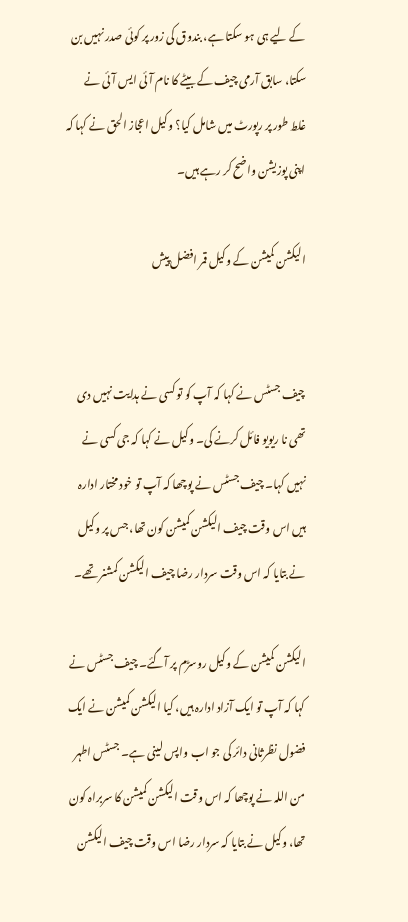کے لیے ہی ہو سکتا ہے، بندوق کی زور پر کوئی صدر نہیں بن سکتا، سابق آرمی چیف کے بیٹے کا نام آئی ایس آئی نے غلط طور پر رپورٹ میں شامل کیا؟ وکیل اعجاز الحق نے کہا کہ اپنی پوزیشن واضح کر رہے ہیں۔

الیکشن کمیشن کے وکیل قمر افضل پیش


چیف جسٹس نے کہا کہ آپ کو تو کسی نے ہدایت نہیں دی تھی نا ریویو فائل کرنے کی۔ وکیل نے کہا کہ جی کسی نے نہیں کہا۔ چیف جسٹس نے پوچھا کہ آپ تو خود مختار ادارہ ہیں اس وقت چیف الیکشن کمیشن کون تھا، جس پر وکیل نے بتایا کہ اس وقت سردار رضا چیف الیکشن کمشنر تھے۔

الیکشن کمیشن کے وکیل روسڑم پر آگئے۔ چیف جسٹس نے کہا کہ آپ تو ایک آزاد ادارہ ہیں، کیا الیکشن کمیشن نے ایک فضول نظرثانی دائر کی جو اب واپس لینی ہے۔ جسٹس اطہر من اللہ نے پوچھا کہ اس وقت الیکشن کمیشن کا سربراہ کون تھا، وکیل نے بتایا کہ سردار رضا اس وقت چیف الیکشن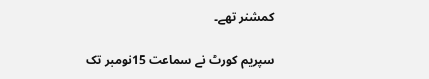کمشنر تھے۔

سپریم کورٹ نے سماعت 15نومبر تک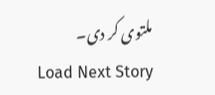ملتوی کر دی۔
Load Next Story